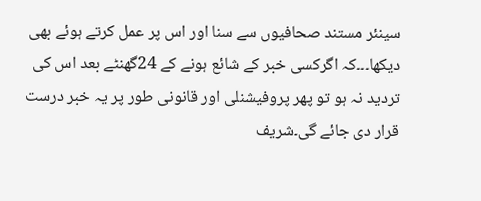سینئر مستند صحافیوں سے سنا اور اس پر عمل کرتے ہوئے بھی دیکھا۔۔۔کہ اگرکسی خبر کے شائع ہونے کے 24گھنٹے بعد اس کی تردید نہ ہو تو پھر پروفیشنلی اور قانونی طور پر یہ خبر درست قرار دی جائے گی۔شریف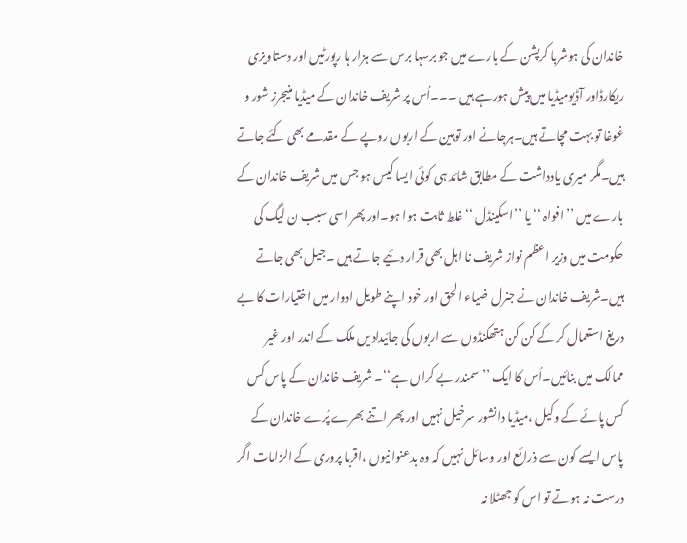خاندان کی ہوشربا کرپشن کے بارے میں جو برسہا برس سے ہزار ہا رپورٹیں اور دستاویزی ریکارڈاور آڈیومیڈیا میں پیش ہورہے ہیں ۔۔۔اُس پر شریف خاندان کے میڈیا منیجرز شور و غوغا تو بہت مچاتے ہیں۔ہرجانے اور توہین کے اربوں روپے کے مقدمے بھی کئے جاتے ہیں۔مگر میری یادداشت کے مطابق شائد ہی کوئی ایسا کیس ہو جس میں شریف خاندان کے بارے میں ’’افواہ ‘‘یا ’’اسکینڈل ‘‘ غلط ثابت ہوا ہو۔اور پھر اسی سبب ن لیگ کی حکومت میں وزیر اعظم نواز شریف نا اہل بھی قرار دئیے جاتے ہیں ۔جیل بھی جاتے ہیں۔شریف خاندان نے جنرل ضیاء الحق اور خود اپنے طویل ادوار میں اختیارات کا بے دریغ استعمال کر کے کن کن ہتھکنڈوں سے اربوں کی جائیداد یں ملک کے اندر اور غیر ممالک میں بنائیں۔اُس کا ایک ’’سمندر بے کراں ہے‘‘۔ شریف خاندان کے پاس کس کس پائے کے وکیل ،میڈیا دانشور سرخیل نہیں اور پھر اتنے بھرے پُرے خاندان کے پاس ایسے کون سے ذرائع اور وسائل نہیں کہ وہ بدعنوانیوں ،اقربا پروری کے الزامات اگر درست نہ ہوتے تو اس کو جھٹلا نہ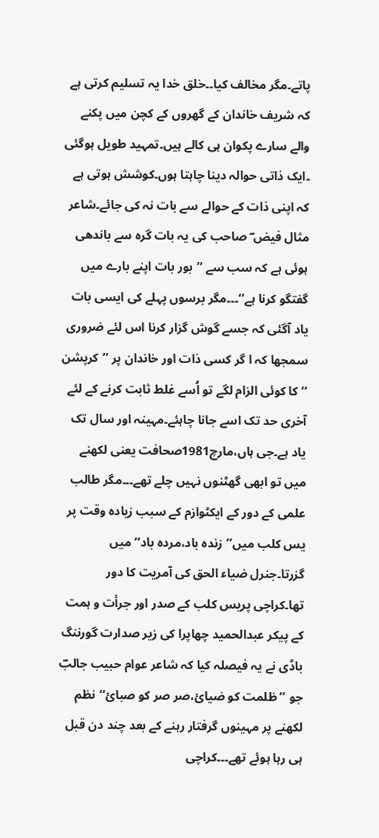پاتے۔مگر مخالف کیا۔۔خلق خدا یہ تسلیم کرتی ہے کہ شریف خاندان کے گھروں کے کچن میں پکنے والے سارے پکوان ہی کالے ہیں۔تمہید طویل ہوگئی ۔ایک ذاتی حوالہ دینا چاہتا ہوں۔کوشش ہوتی ہے کہ اپنی ذات کے حوالے سے بات نہ کی جائے۔شاعر مثال فیض ؔ صاحب کی یہ بات گرہ سے باندھی ہوئی ہے کہ سب سے ’’بور بات اپنے بارے میں گفتگو کرنا ہے‘‘۔۔۔مگر برسوں پہلے کی ایسی بات یاد آگئی کہ جسے گوش گزار کرنا اس لئے ضروری سمجھا کہ ا گر کسی ذات اور خاندان پر ’’کرپشن ‘‘ کا کوئی الزام لگے تو اُسے غلط ثابت کرنے کے لئے آخری حد تک اسے جانا چاہئے۔مہینہ اور سال تک یاد ہے۔جی ہاں،مارچ1981صحافت یعنی لکھنے میں تو ابھی گھٹنوں نہیں چلے تھے۔۔۔مگر طالب علمی کے دور کے ایکٹوازم کے سبب زیادہ وقت پر یس کلب میں’’زندہ باد،مردہ باد‘‘ میں گزرتا۔جنرل ضیاء الحق کی آمریت کا دور تھا۔کراچی پریس کلب کے صدر اور جرأت و ہمت کے پیکر عبدالحمید چھاپرا کی زیر صدارت گورننگ باڈی نے یہ فیصلہ کیا کہ شاعر عوام حبیب جالبؔ جو ’’ظلمت کو ضیائ،صر صر کو صبائ‘‘نظم لکھنے پر مہینوں گرفتار رہنے کے بعد چند دن قبل ہی رہا ہوئے تھے۔۔۔کراچی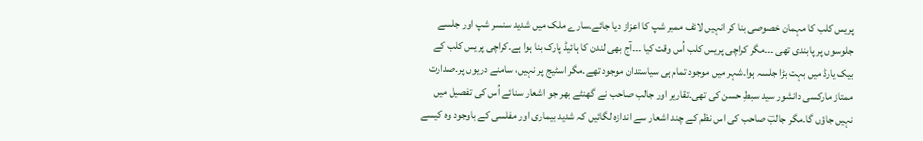پریس کلب کا مہمان خصوصی بنا کر انہیں لائف ممبر شپ کا اعزاز دیا جائے۔سارے ملک میں شدید سنسر شپ اور جلسے جلوسوں پر پابندی تھی ۔۔۔مگر کراچی پریس کلب اُس وقت کیا ۔۔۔آج بھی لندن کا ہائیڈ پارک بنا ہوا ہے۔کراچی پریس کلب کے بیک یارڈ میں بہت بڑا جلسہ ہوا۔شہر میں موجود تمام ہی سیاستدان موجود تھے۔مگر اسٹیج پر نہیں، سامنے دریوں پر۔صدارت ممتاز مارکسی دانشور سید سبطِ حسن کی تھی۔تقاریر اور جالب صاحب نے گھنٹے بھر جو اشعار سنائے اُس کی تفصیل میں نہیں جاؤں گا۔مگر جالبؔ صاحب کی اس نظم کے چند اشعار سے اندازہ لگائیں کہ شدید بیماری اور مفلسی کے باوجود وہ کیسے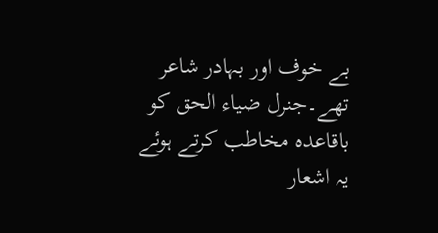بے خوف اور بہادر شاعر تھے۔جنرل ضیاء الحق کو باقاعدہ مخاطب کرتے ہوئے یہ اشعار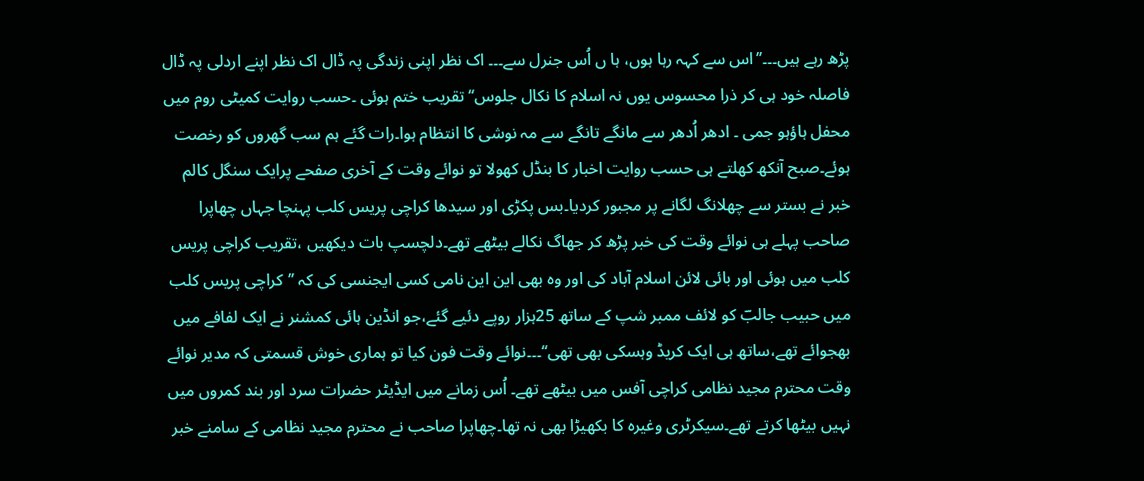پڑھ رہے ہیں۔۔۔’’اس سے کہہ رہا ہوں، ہا ں اُس جنرل سے۔۔۔ اک نظر اپنی زندگی پہ ڈال اک نظر اپنے اردلی پہ ڈال فاصلہ خود ہی کر ذرا محسوس یوں نہ اسلام کا نکال جلوس‘‘ تقریب ختم ہوئی ۔حسب روایت کمیٹی روم میں محفل ہاؤہو جمی ۔ ادھر اُدھر سے مانگے تانگے سے مہ نوشی کا انتظام ہوا۔رات گئے ہم سب گھروں کو رخصت ہوئے۔صبح آنکھ کھلتے ہی حسب روایت اخبار کا بنڈل کھولا تو نوائے وقت کے آخری صفحے پرایک سنگل کالم خبر نے بستر سے چھلانگ لگانے پر مجبور کردیا۔بس پکڑی اور سیدھا کراچی پریس کلب پہنچا جہاں چھاپرا صاحب پہلے ہی نوائے وقت کی خبر پڑھ کر جھاگ نکالے بیٹھے تھے۔دلچسپ بات دیکھیں ،تقریب کراچی پریس کلب میں ہوئی اور بائی لائن اسلام آباد کی اور وہ بھی این این نامی کسی ایجنسی کی کہ ’’کراچی پریس کلب میں حبیب جالبؔ کو لائف ممبر شپ کے ساتھ 25ہزار روپے دئیے گئے،جو انڈین ہائی کمشنر نے ایک لفافے میں بھجوائے تھے،ساتھ ہی ایک کریڈ وہسکی بھی تھی‘‘۔۔۔نوائے وقت فون کیا تو ہماری خوش قسمتی کہ مدیر نوائے وقت محترم مجید نظامی کراچی آفس میں بیٹھے تھے۔ اُس زمانے میں ایڈیٹر حضرات سرد اور بند کمروں میں نہیں بیٹھا کرتے تھے۔سیکرٹری وغیرہ کا بکھیڑا بھی نہ تھا۔چھاپرا صاحب نے محترم مجید نظامی کے سامنے خبر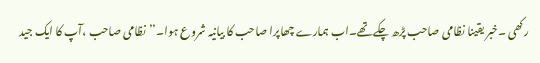رکھی ۔خبر یقینا نظامی صاحب پڑھ چکے تھے۔اب ہمارے چھاپرا صاحب کا بیانیہ شروع ہوا۔’’نظامی صاحب ،آپ کا ایک جید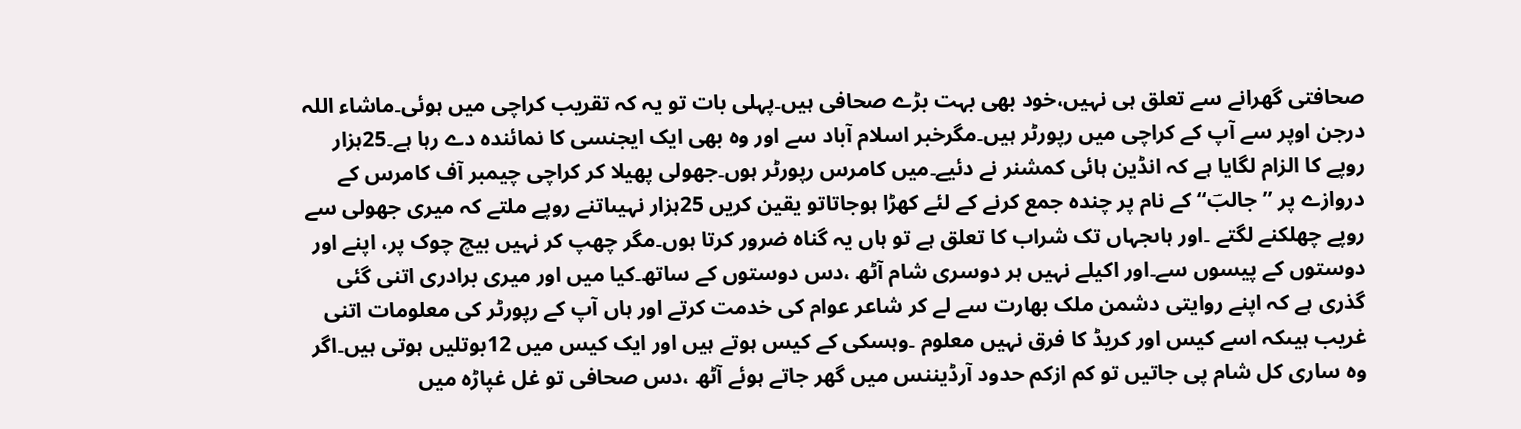صحافتی گھرانے سے تعلق ہی نہیں،خود بھی بہت بڑے صحافی ہیں۔پہلی بات تو یہ کہ تقریب کراچی میں ہوئی۔ماشاء اللہ درجن اوپر سے آپ کے کراچی میں رپورٹر ہیں۔مگرخبر اسلام آباد سے اور وہ بھی ایک ایجنسی کا نمائندہ دے رہا ہے۔25ہزار روپے کا الزام لگایا ہے کہ انڈین ہائی کمشنر نے دئیے۔میں کامرس رپورٹر ہوں۔جھولی پھیلا کر کراچی چیمبر آف کامرس کے دروازے پر ’’جالبؔ‘‘ کے نام پر چندہ جمع کرنے کے لئے کھڑا ہوجاتاتو یقین کریں 25ہزار نہیںاتنے روپے ملتے کہ میری جھولی سے روپے چھلکنے لگتے ۔اور ہاںجہاں تک شراب کا تعلق ہے تو ہاں یہ گناہ ضرور کرتا ہوں۔مگر چھپ کر نہیں بیچ چوک پر، اپنے اور دوستوں کے پیسوں سے۔اور اکیلے نہیں ہر دوسری شام آٹھ ،دس دوستوں کے ساتھ۔کیا میں اور میری برادری اتنی گئی گذری ہے کہ اپنے روایتی دشمن ملک بھارت سے لے کر شاعر عوام کی خدمت کرتے اور ہاں آپ کے رپورٹر کی معلومات اتنی غریب ہیںکہ اسے کیس اور کریڈ کا فرق نہیں معلوم ۔وہسکی کے کیس ہوتے ہیں اور ایک کیس میں 12بوتلیں ہوتی ہیں۔اگر وہ ساری کل شام پی جاتیں تو کم ازکم حدود آرڈیننس میں گھر جاتے ہوئے آٹھ ،دس صحافی تو غل غپاڑہ میں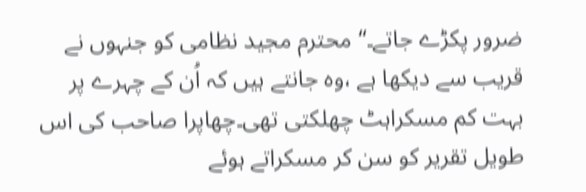ضرور پکڑے جاتے۔‘‘ محترم مجید نظامی کو جنہوں نے قریب سے دیکھا ہے ،وہ جانتے ہیں کہ اُن کے چہرے پر بہت کم مسکراہٹ چھلکتی تھی۔چھاپرا صاحب کی اس طویل تقریر کو سن کر مسکراتے ہوئے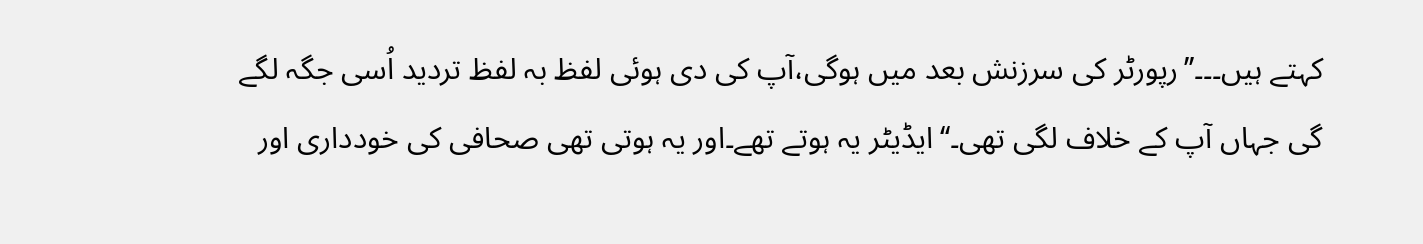کہتے ہیں۔۔۔’’رپورٹر کی سرزنش بعد میں ہوگی،آپ کی دی ہوئی لفظ بہ لفظ تردید اُسی جگہ لگے گی جہاں آپ کے خلاف لگی تھی۔‘‘ایڈیٹر یہ ہوتے تھے۔اور یہ ہوتی تھی صحافی کی خودداری اور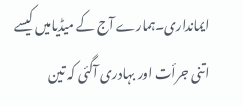ایمانداری۔ہمارے آج کے میڈیامیں کیسے اتنی جرأت اور بہادری آگئی کہ تین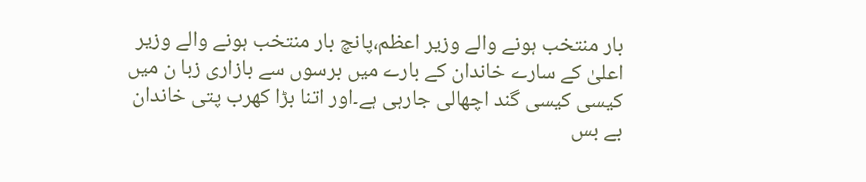بار منتخب ہونے والے وزیر اعظم،پانچ بار منتخب ہونے والے وزیر اعلیٰ کے سارے خاندان کے بارے میں برسوں سے بازاری زبا ن میں کیسی کیسی گند اچھالی جارہی ہے۔اور اتنا بڑا کھرب پتی خاندان بے بس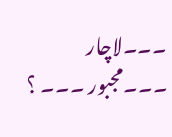۔۔۔لاچار ۔۔۔مجبور ۔۔۔ ؟